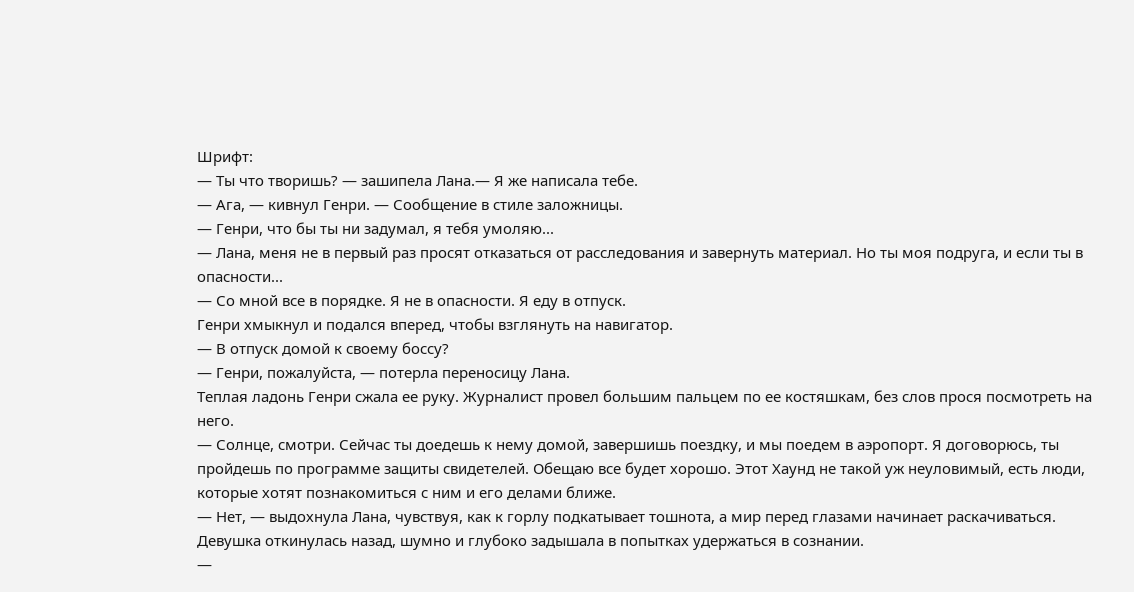Шрифт:
— Ты что творишь? — зашипела Лана.— Я же написала тебе.
— Ага, — кивнул Генри. — Сообщение в стиле заложницы.
— Генри, что бы ты ни задумал, я тебя умоляю...
— Лана, меня не в первый раз просят отказаться от расследования и завернуть материал. Но ты моя подруга, и если ты в опасности...
— Со мной все в порядке. Я не в опасности. Я еду в отпуск.
Генри хмыкнул и подался вперед, чтобы взглянуть на навигатор.
— В отпуск домой к своему боссу?
— Генри, пожалуйста, — потерла переносицу Лана.
Теплая ладонь Генри сжала ее руку. Журналист провел большим пальцем по ее костяшкам, без слов прося посмотреть на него.
— Солнце, смотри. Сейчас ты доедешь к нему домой, завершишь поездку, и мы поедем в аэропорт. Я договорюсь, ты пройдешь по программе защиты свидетелей. Обещаю все будет хорошо. Этот Хаунд не такой уж неуловимый, есть люди, которые хотят познакомиться с ним и его делами ближе.
— Нет, — выдохнула Лана, чувствуя, как к горлу подкатывает тошнота, а мир перед глазами начинает раскачиваться.
Девушка откинулась назад, шумно и глубоко задышала в попытках удержаться в сознании.
—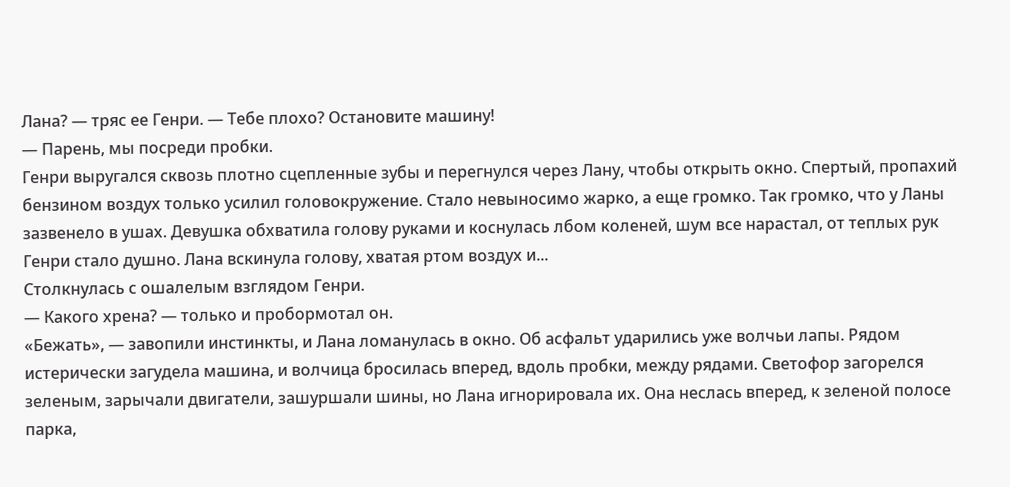Лана? — тряс ее Генри. — Тебе плохо? Остановите машину!
— Парень, мы посреди пробки.
Генри выругался сквозь плотно сцепленные зубы и перегнулся через Лану, чтобы открыть окно. Спертый, пропахий бензином воздух только усилил головокружение. Стало невыносимо жарко, а еще громко. Так громко, что у Ланы зазвенело в ушах. Девушка обхватила голову руками и коснулась лбом коленей, шум все нарастал, от теплых рук Генри стало душно. Лана вскинула голову, хватая ртом воздух и...
Столкнулась с ошалелым взглядом Генри.
— Какого хрена? — только и пробормотал он.
«Бежать», — завопили инстинкты, и Лана ломанулась в окно. Об асфальт ударились уже волчьи лапы. Рядом истерически загудела машина, и волчица бросилась вперед, вдоль пробки, между рядами. Светофор загорелся зеленым, зарычали двигатели, зашуршали шины, но Лана игнорировала их. Она неслась вперед, к зеленой полосе парка,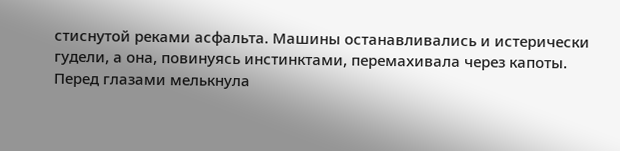стиснутой реками асфальта. Машины останавливались и истерически гудели, а она, повинуясь инстинктами, перемахивала через капоты.
Перед глазами мелькнула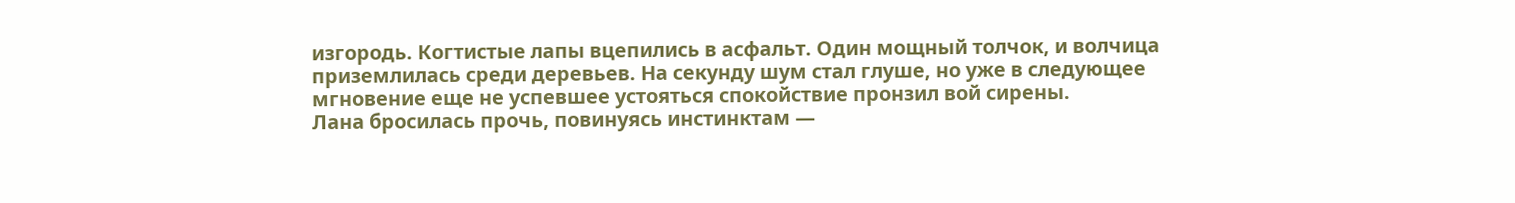изгородь. Когтистые лапы вцепились в асфальт. Один мощный толчок, и волчица приземлилась среди деревьев. На секунду шум стал глуше, но уже в следующее мгновение еще не успевшее устояться спокойствие пронзил вой сирены.
Лана бросилась прочь, повинуясь инстинктам —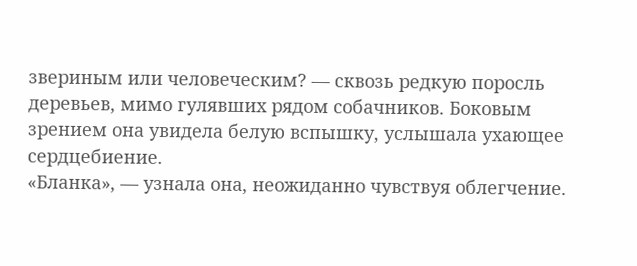звериным или человеческим? — сквозь редкую поросль деревьев, мимо гулявших рядом собачников. Боковым зрением она увидела белую вспышку, услышала ухающее сердцебиение.
«Бланка», — узнала она, неожиданно чувствуя облегчение.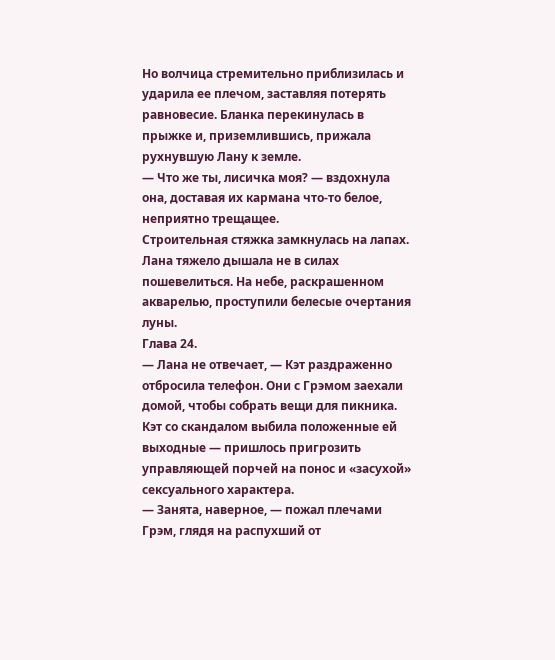Но волчица стремительно приблизилась и ударила ее плечом, заставляя потерять равновесие. Бланка перекинулась в прыжке и, приземлившись, прижала рухнувшую Лану к земле.
— Что же ты, лисичка моя? — вздохнула она, доставая их кармана что-то белое, неприятно трещащее.
Строительная стяжка замкнулась на лапах. Лана тяжело дышала не в силах пошевелиться. На небе, раскрашенном акварелью, проступили белесые очертания луны.
Глава 24.
— Лана не отвечает, — Кэт раздраженно отбросила телефон. Они с Грэмом заехали домой, чтобы собрать вещи для пикника. Кэт со скандалом выбила положенные ей выходные — пришлось пригрозить управляющей порчей на понос и «засухой» сексуального характера.
— Занята, наверное, — пожал плечами Грэм, глядя на распухший от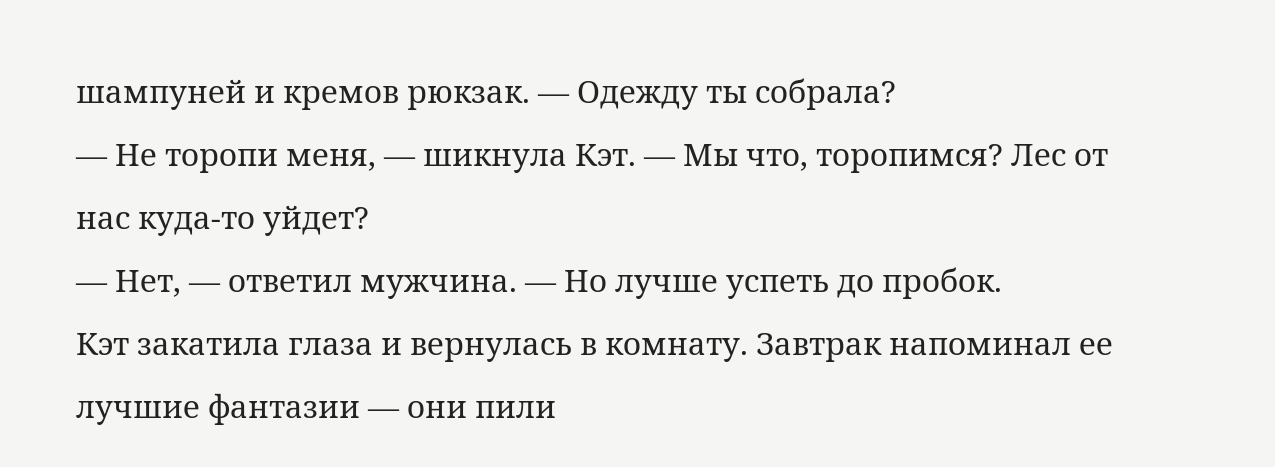шампуней и кремов рюкзак. — Одежду ты собрала?
— Не торопи меня, — шикнула Кэт. — Мы что, торопимся? Лес от нас куда-то уйдет?
— Нет, — ответил мужчина. — Но лучше успеть до пробок.
Кэт закатила глаза и вернулась в комнату. Завтрак напоминал ее лучшие фантазии — они пили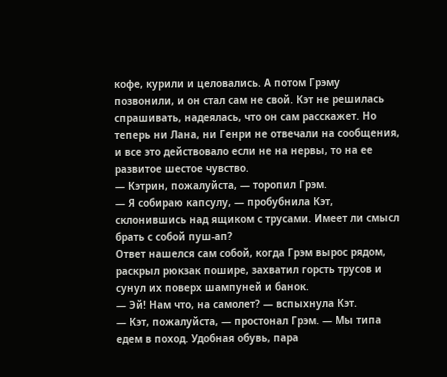кофе, курили и целовались. А потом Грэму позвонили, и он стал сам не свой. Кэт не решилась спрашивать, надеялась, что он сам расскажет. Но теперь ни Лана, ни Генри не отвечали на сообщения, и все это действовало если не на нервы, то на ее развитое шестое чувство.
— Кэтрин, пожалуйста, — торопил Грэм.
— Я собираю капсулу, — пробубнила Кэт, склонившись над ящиком с трусами. Имеет ли смысл брать с собой пуш-ап?
Ответ нашелся сам собой, когда Грэм вырос рядом, раскрыл рюкзак пошире, захватил горсть трусов и сунул их поверх шампуней и банок.
— Эй! Нам что, на самолет? — вспыхнула Кэт.
— Кэт, пожалуйста, — простонал Грэм. — Мы типа едем в поход. Удобная обувь, пара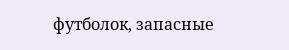футболок, запасные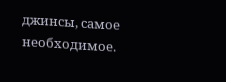джинсы, самое необходимое.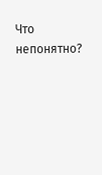Что непонятно?